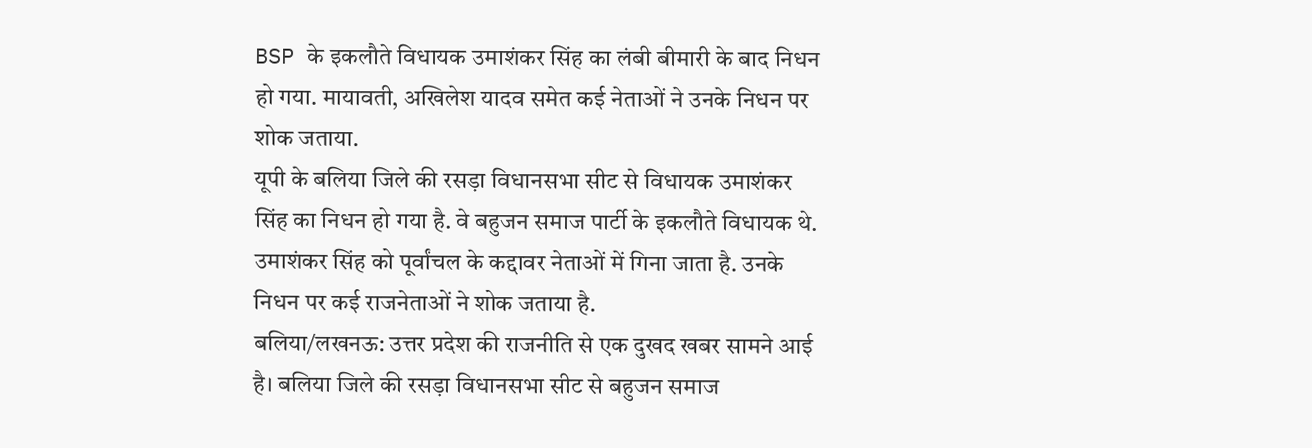BSP के इकलौते विधायक उमाशंकर सिंह का लंबी बीमारी के बाद निधन हो गया. मायावती, अखिलेश यादव समेत कई नेताओं ने उनके निधन पर शोक जताया.
यूपी के बलिया जिले की रसड़ा विधानसभा सीट से विधायक उमाशंकर सिंह का निधन हो गया है. वे बहुजन समाज पार्टी के इकलौते विधायक थे. उमाशंकर सिंह को पूर्वांचल के कद्दावर नेताओं में गिना जाता है. उनके निधन पर कई राजनेताओं ने शोक जताया है.
बलिया/लखनऊ: उत्तर प्रदेश की राजनीति से एक दुखद खबर सामने आई है। बलिया जिले की रसड़ा विधानसभा सीट से बहुजन समाज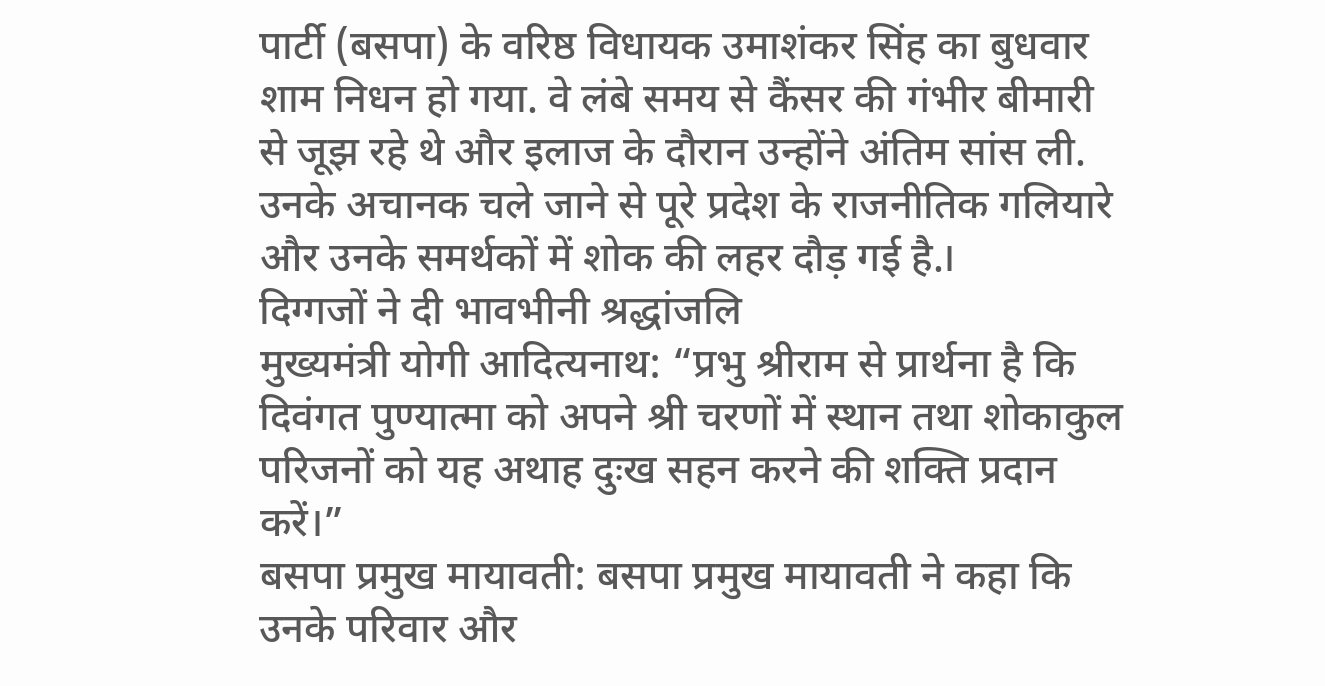पार्टी (बसपा) के वरिष्ठ विधायक उमाशंकर सिंह का बुधवार शाम निधन हो गया. वे लंबे समय से कैंसर की गंभीर बीमारी से जूझ रहे थे और इलाज के दौरान उन्होंने अंतिम सांस ली. उनके अचानक चले जाने से पूरे प्रदेश के राजनीतिक गलियारे और उनके समर्थकों में शोक की लहर दौड़ गई है.।
दिग्गजों ने दी भावभीनी श्रद्धांजलि
मुख्यमंत्री योगी आदित्यनाथ: “प्रभु श्रीराम से प्रार्थना है कि दिवंगत पुण्यात्मा को अपने श्री चरणों में स्थान तथा शोकाकुल परिजनों को यह अथाह दुःख सहन करने की शक्ति प्रदान करें।”
बसपा प्रमुख मायावती: बसपा प्रमुख मायावती ने कहा कि उनके परिवार और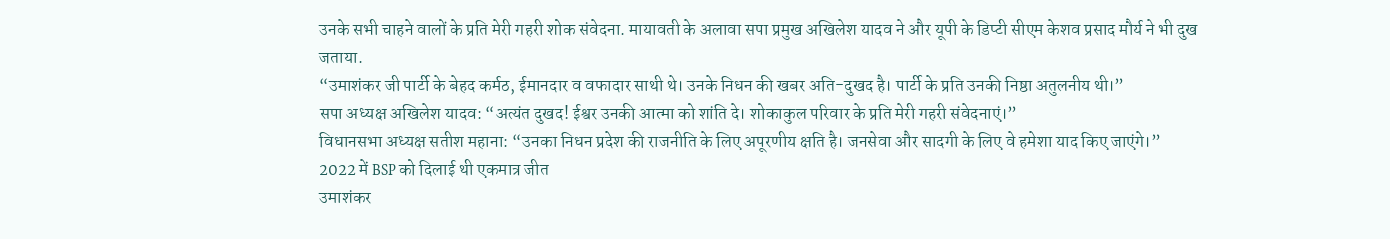उनके सभी चाहने वालों के प्रति मेरी गहरी शोक संवेदना. मायावती के अलावा सपा प्रमुख अखिलेश यादव ने और यूपी के डिप्टी सीएम केशव प्रसाद मौर्य ने भी दुख जताया.
“उमाशंकर जी पार्टी के बेहद कर्मठ, ईमानदार व वफादार साथी थे। उनके निधन की खबर अति-दुखद है। पार्टी के प्रति उनकी निष्ठा अतुलनीय थी।”
सपा अध्यक्ष अखिलेश यादव: “अत्यंत दुखद! ईश्वर उनकी आत्मा को शांति दे। शोकाकुल परिवार के प्रति मेरी गहरी संवेदनाएं।”
विधानसभा अध्यक्ष सतीश महाना: “उनका निधन प्रदेश की राजनीति के लिए अपूरणीय क्षति है। जनसेवा और सादगी के लिए वे हमेशा याद किए जाएंगे।”
2022 में BSP को दिलाई थी एकमात्र जीत
उमाशंकर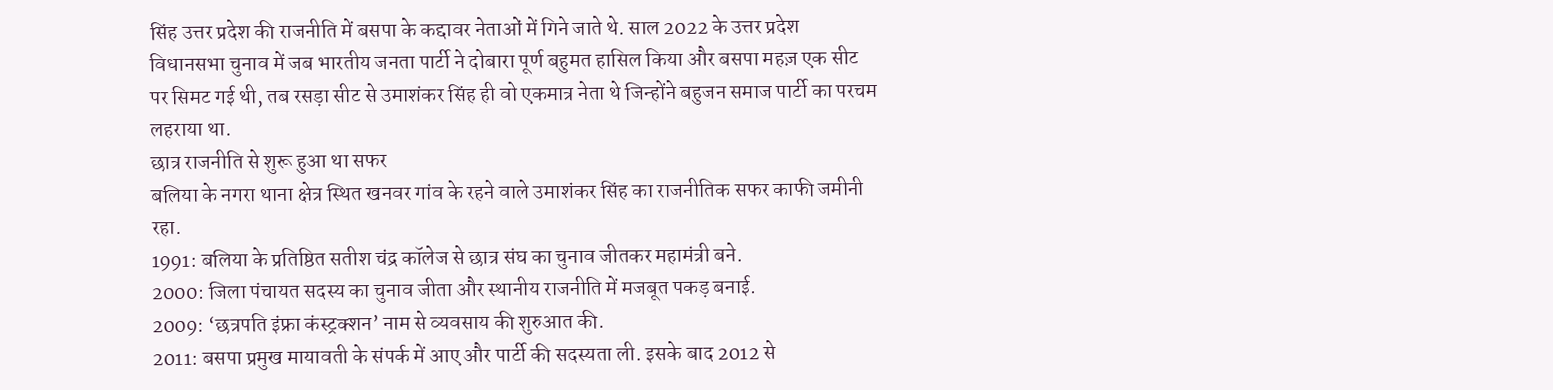सिंह उत्तर प्रदेश की राजनीति में बसपा के कद्दावर नेताओं में गिने जाते थे. साल 2022 के उत्तर प्रदेश विधानसभा चुनाव में जब भारतीय जनता पार्टी ने दोबारा पूर्ण बहुमत हासिल किया और बसपा महज़ एक सीट पर सिमट गई थी, तब रसड़ा सीट से उमाशंकर सिंह ही वो एकमात्र नेता थे जिन्होंने बहुजन समाज पार्टी का परचम लहराया था.
छात्र राजनीति से शुरू हुआ था सफर
बलिया के नगरा थाना क्षेत्र स्थित खनवर गांव के रहने वाले उमाशंकर सिंह का राजनीतिक सफर काफी जमीनी रहा.
1991: बलिया के प्रतिष्ठित सतीश चंद्र कॉलेज से छात्र संघ का चुनाव जीतकर महामंत्री बने.
2000: जिला पंचायत सदस्य का चुनाव जीता और स्थानीय राजनीति में मजबूत पकड़ बनाई.
2009: ‘छत्रपति इंफ्रा कंस्ट्रक्शन’ नाम से व्यवसाय की शुरुआत की.
2011: बसपा प्रमुख मायावती के संपर्क में आए और पार्टी की सदस्यता ली. इसके बाद 2012 से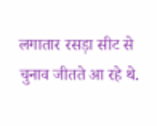लगातार रसड़ा सीट से चुनाव जीतते आ रहे थे.